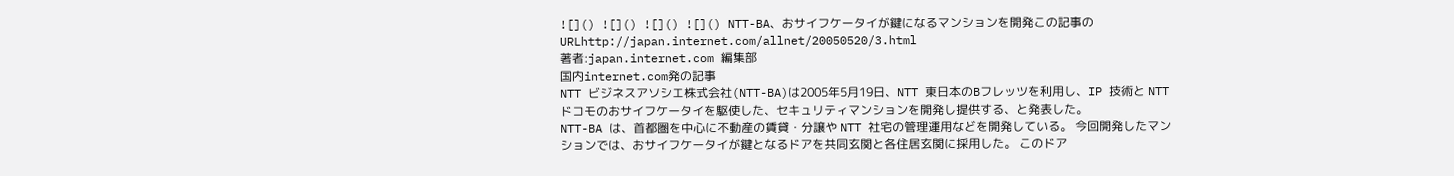![]() ![]() ![]() ![]() NTT-BA、おサイフケータイが鍵になるマンションを開発この記事のURLhttp://japan.internet.com/allnet/20050520/3.html
著者:japan.internet.com 編集部
国内internet.com発の記事
NTT ビジネスアソシエ株式会社(NTT-BA)は2005年5月19日、NTT 東日本のBフレッツを利用し、IP 技術と NTT ドコモのおサイフケータイを駆使した、セキュリティマンションを開発し提供する、と発表した。
NTT-BA は、首都圏を中心に不動産の賃貸・分譲や NTT 社宅の管理運用などを開発している。 今回開発したマンションでは、おサイフケータイが鍵となるドアを共同玄関と各住居玄関に採用した。 このドア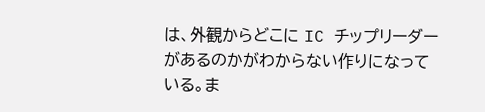は、外観からどこに IC チップリーダーがあるのかがわからない作りになっている。ま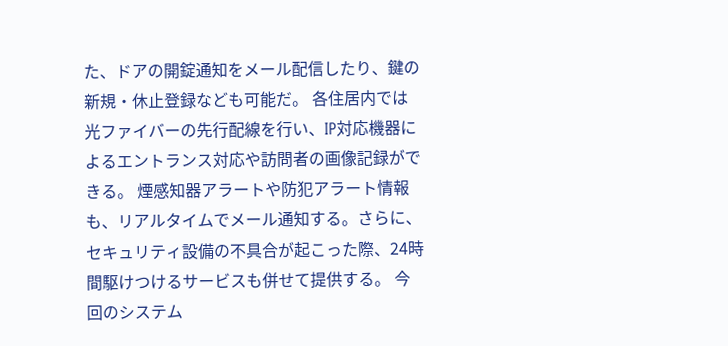た、ドアの開錠通知をメール配信したり、鍵の新規・休止登録なども可能だ。 各住居内では光ファイバーの先行配線を行い、IP対応機器によるエントランス対応や訪問者の画像記録ができる。 煙感知器アラートや防犯アラート情報も、リアルタイムでメール通知する。さらに、セキュリティ設備の不具合が起こった際、24時間駆けつけるサービスも併せて提供する。 今回のシステム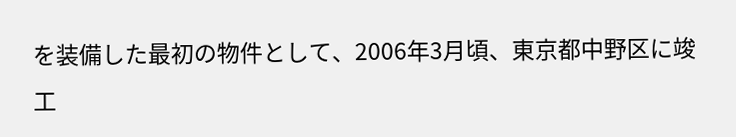を装備した最初の物件として、2006年3月頃、東京都中野区に竣工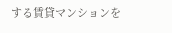する賃貸マンションを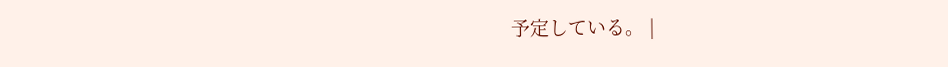予定している。 |